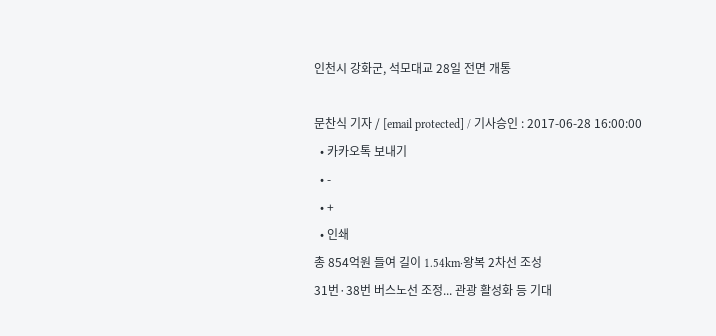인천시 강화군, 석모대교 28일 전면 개통

문찬식 기자 / [email protected] / 기사승인 : 2017-06-28 16:00:00
  • 카카오톡 보내기
  • -
  • +
  • 인쇄
총 854억원 들여 길이 1.54km·왕복 2차선 조성
31번·38번 버스노선 조정... 관광 활성화 등 기대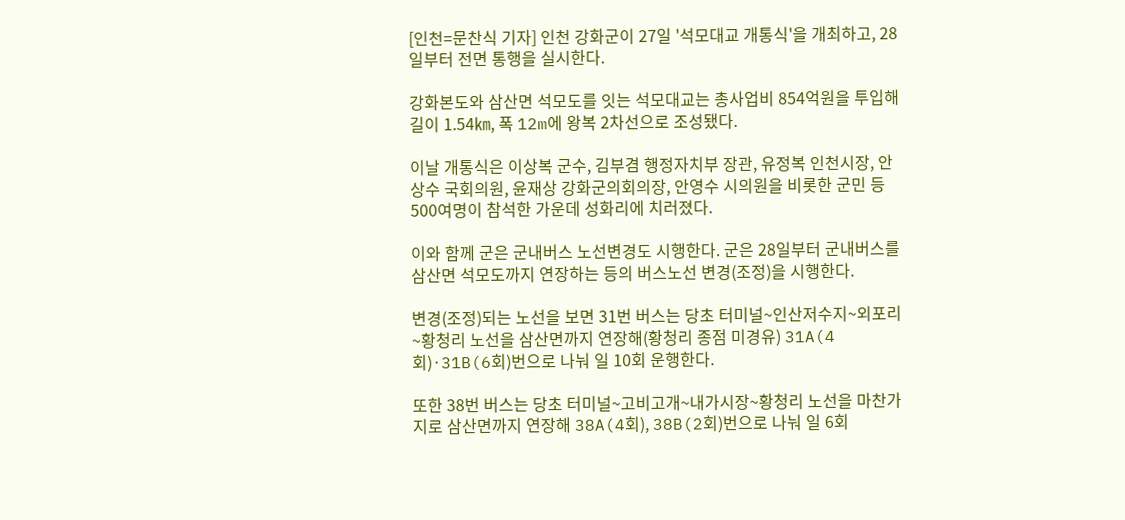[인천=문찬식 기자] 인천 강화군이 27일 '석모대교 개통식'을 개최하고, 28일부터 전면 통행을 실시한다.

강화본도와 삼산면 석모도를 잇는 석모대교는 총사업비 854억원을 투입해 길이 1.54㎞, 폭 12m에 왕복 2차선으로 조성됐다.

이날 개통식은 이상복 군수, 김부겸 행정자치부 장관, 유정복 인천시장, 안상수 국회의원, 윤재상 강화군의회의장, 안영수 시의원을 비롯한 군민 등 500여명이 참석한 가운데 성화리에 치러졌다.

이와 함께 군은 군내버스 노선변경도 시행한다. 군은 28일부터 군내버스를 삼산면 석모도까지 연장하는 등의 버스노선 변경(조정)을 시행한다.

변경(조정)되는 노선을 보면 31번 버스는 당초 터미널~인산저수지~외포리~황청리 노선을 삼산면까지 연장해(황청리 종점 미경유) 31A(4회)·31B(6회)번으로 나눠 일 10회 운행한다.

또한 38번 버스는 당초 터미널~고비고개~내가시장~황청리 노선을 마찬가지로 삼산면까지 연장해 38A(4회), 38B(2회)번으로 나눠 일 6회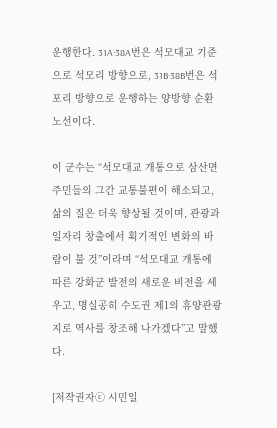운행한다. 31A·38A번은 석모대교 기준으로 석모리 방향으로, 31B·38B번은 석포리 방향으로 운행하는 양방향 순환 노선이다.

이 군수는 “석모대교 개통으로 삼산면 주민들의 그간 교통불편이 해소되고, 삶의 질은 더욱 향상될 것이며, 관광과 일자리 창출에서 획기적인 변화의 바람이 불 것”이라며 “석모대교 개통에 따른 강화군 발전의 새로운 비전을 세우고, 명실공히 수도권 제1의 휴양관광지로 역사를 창조해 나가겠다”고 말했다.

[저작권자ⓒ 시민일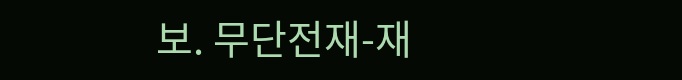보. 무단전재-재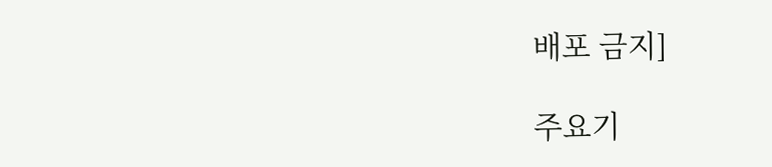배포 금지]

주요기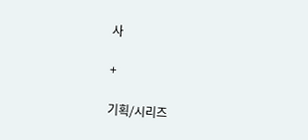사

+

기획/시리즈